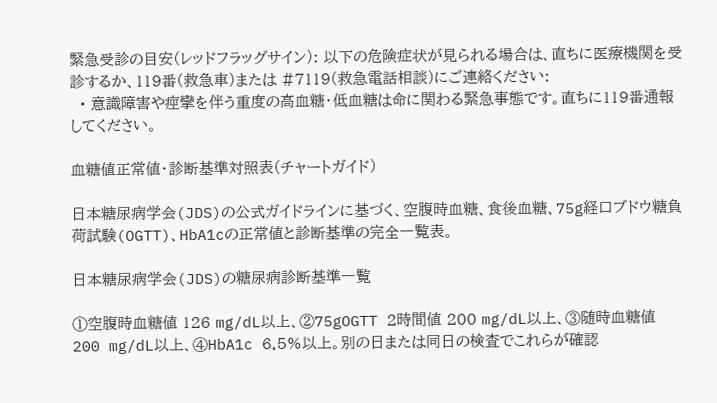緊急受診の目安(レッドフラッグサイン): 以下の危険症状が見られる場合は、直ちに医療機関を受診するか、119番(救急車)または #7119(救急電話相談)にご連絡ください:
  • 意識障害や痙攣を伴う重度の高血糖・低血糖は命に関わる緊急事態です。直ちに119番通報してください。

血糖値正常値・診断基準対照表(チャートガイド)

日本糖尿病学会(JDS)の公式ガイドラインに基づく、空腹時血糖、食後血糖、75g経口ブドウ糖負荷試験(OGTT)、HbA1cの正常値と診断基準の完全一覧表。

日本糖尿病学会(JDS)の糖尿病診断基準一覧

①空腹時血糖値 126 mg/dL以上、②75gOGTT 2時間値 200 mg/dL以上、③随時血糖値 200 mg/dL以上、④HbA1c 6.5%以上。別の日または同日の検査でこれらが確認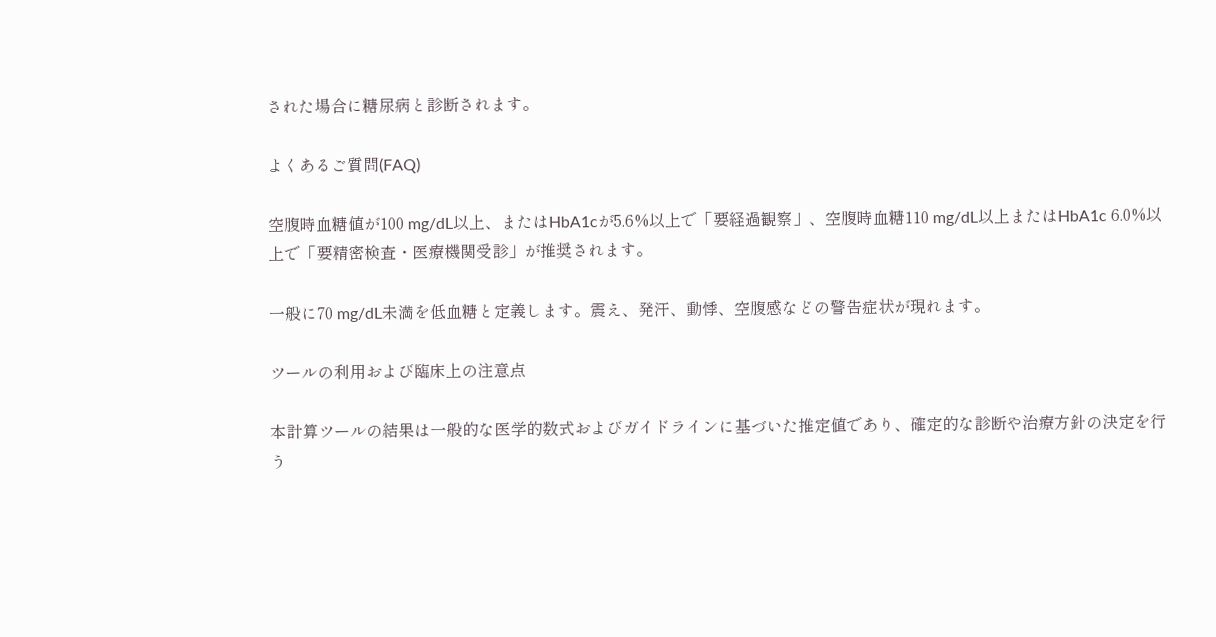された場合に糖尿病と診断されます。

よくあるご質問(FAQ)

空腹時血糖値が100 mg/dL以上、またはHbA1cが5.6%以上で「要経過観察」、空腹時血糖110 mg/dL以上またはHbA1c 6.0%以上で「要精密検査・医療機関受診」が推奨されます。

一般に70 mg/dL未満を低血糖と定義します。震え、発汗、動悸、空腹感などの警告症状が現れます。

ツールの利用および臨床上の注意点

本計算ツールの結果は一般的な医学的数式およびガイドラインに基づいた推定値であり、確定的な診断や治療方針の決定を行う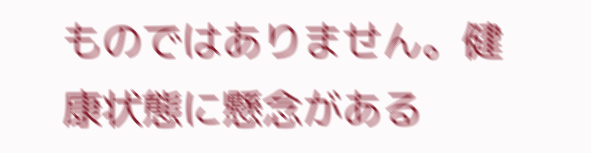ものではありません。健康状態に懸念がある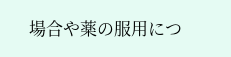場合や薬の服用につ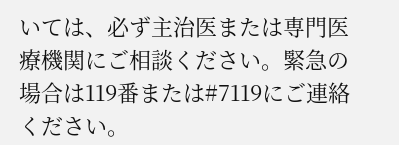いては、必ず主治医または専門医療機関にご相談ください。緊急の場合は119番または#7119にご連絡ください。